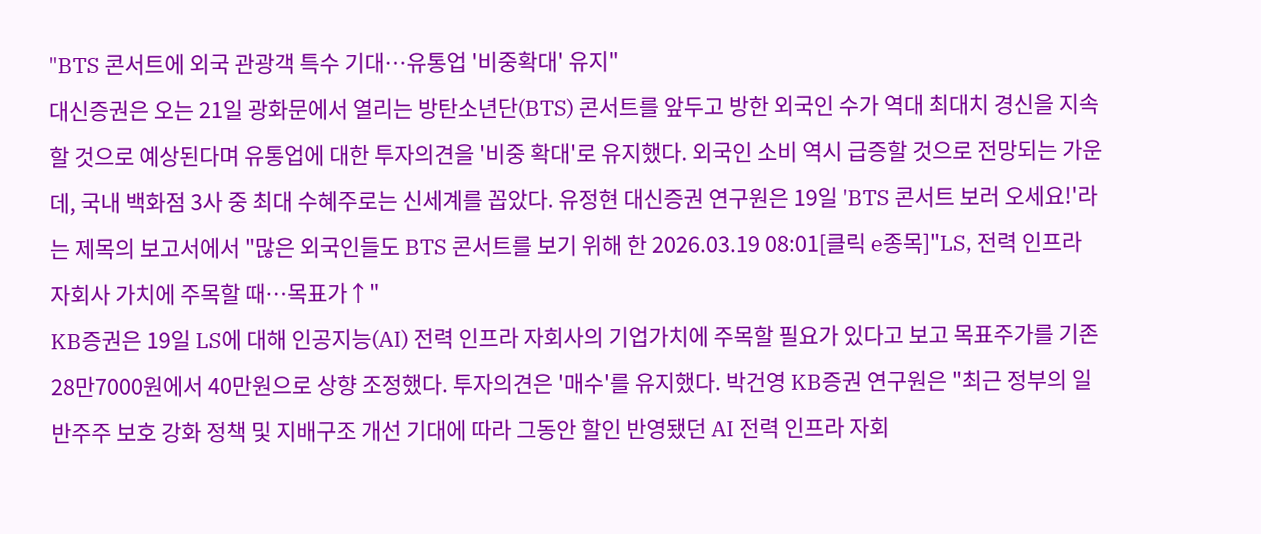"BTS 콘서트에 외국 관광객 특수 기대…유통업 '비중확대' 유지"
대신증권은 오는 21일 광화문에서 열리는 방탄소년단(BTS) 콘서트를 앞두고 방한 외국인 수가 역대 최대치 경신을 지속할 것으로 예상된다며 유통업에 대한 투자의견을 '비중 확대'로 유지했다. 외국인 소비 역시 급증할 것으로 전망되는 가운데, 국내 백화점 3사 중 최대 수혜주로는 신세계를 꼽았다. 유정현 대신증권 연구원은 19일 'BTS 콘서트 보러 오세요!'라는 제목의 보고서에서 "많은 외국인들도 BTS 콘서트를 보기 위해 한 2026.03.19 08:01[클릭 e종목]"LS, 전력 인프라 자회사 가치에 주목할 때…목표가↑"
KB증권은 19일 LS에 대해 인공지능(AI) 전력 인프라 자회사의 기업가치에 주목할 필요가 있다고 보고 목표주가를 기존 28만7000원에서 40만원으로 상향 조정했다. 투자의견은 '매수'를 유지했다. 박건영 KB증권 연구원은 "최근 정부의 일반주주 보호 강화 정책 및 지배구조 개선 기대에 따라 그동안 할인 반영됐던 AI 전력 인프라 자회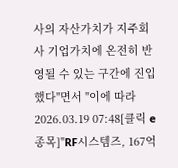사의 자산가치가 지주회사 기업가치에 온전히 반영될 수 있는 구간에 진입했다"면서 "이에 따라 2026.03.19 07:48[클릭 e종목]"RF시스템즈, 167억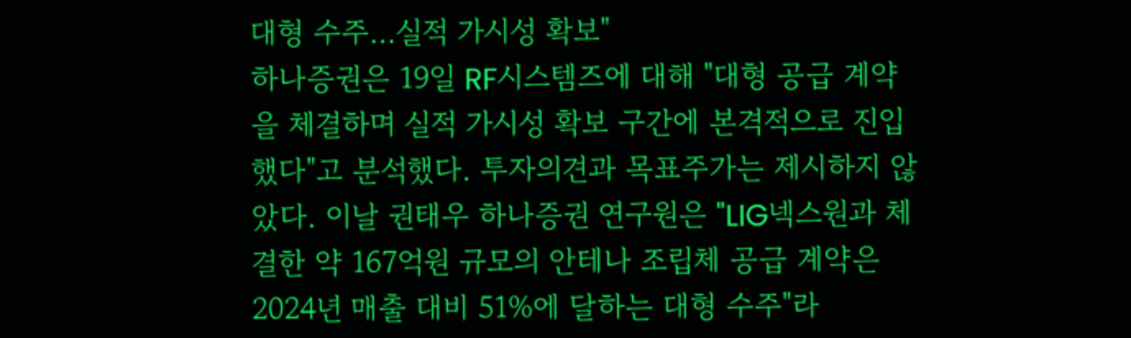대형 수주…실적 가시성 확보"
하나증권은 19일 RF시스템즈에 대해 "대형 공급 계약을 체결하며 실적 가시성 확보 구간에 본격적으로 진입했다"고 분석했다. 투자의견과 목표주가는 제시하지 않았다. 이날 권태우 하나증권 연구원은 "LIG넥스원과 체결한 약 167억원 규모의 안테나 조립체 공급 계약은 2024년 매출 대비 51%에 달하는 대형 수주"라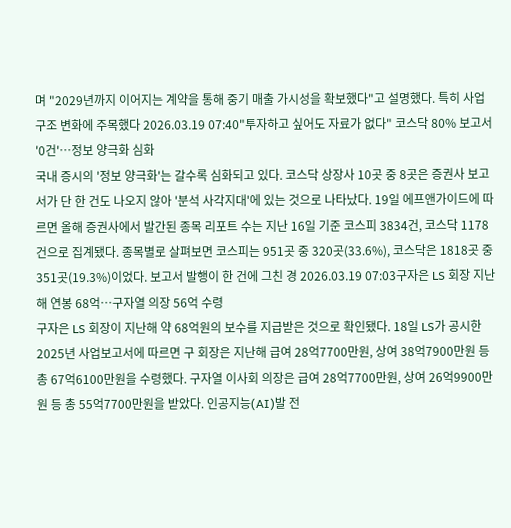며 "2029년까지 이어지는 계약을 통해 중기 매출 가시성을 확보했다"고 설명했다. 특히 사업 구조 변화에 주목했다 2026.03.19 07:40"투자하고 싶어도 자료가 없다" 코스닥 80% 보고서 '0건'…정보 양극화 심화
국내 증시의 '정보 양극화'는 갈수록 심화되고 있다. 코스닥 상장사 10곳 중 8곳은 증권사 보고서가 단 한 건도 나오지 않아 '분석 사각지대'에 있는 것으로 나타났다. 19일 에프앤가이드에 따르면 올해 증권사에서 발간된 종목 리포트 수는 지난 16일 기준 코스피 3834건, 코스닥 1178건으로 집계됐다. 종목별로 살펴보면 코스피는 951곳 중 320곳(33.6%), 코스닥은 1818곳 중 351곳(19.3%)이었다. 보고서 발행이 한 건에 그친 경 2026.03.19 07:03구자은 LS 회장 지난해 연봉 68억…구자열 의장 56억 수령
구자은 LS 회장이 지난해 약 68억원의 보수를 지급받은 것으로 확인됐다. 18일 LS가 공시한 2025년 사업보고서에 따르면 구 회장은 지난해 급여 28억7700만원, 상여 38억7900만원 등 총 67억6100만원을 수령했다. 구자열 이사회 의장은 급여 28억7700만원, 상여 26억9900만원 등 총 55억7700만원을 받았다. 인공지능(AI)발 전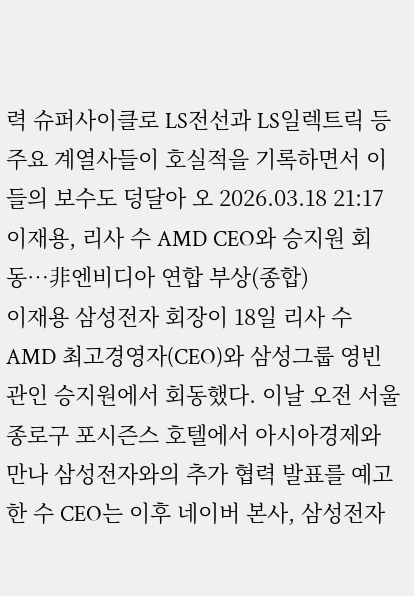력 슈퍼사이클로 LS전선과 LS일렉트릭 등 주요 계열사들이 호실적을 기록하면서 이들의 보수도 덩달아 오 2026.03.18 21:17이재용, 리사 수 AMD CEO와 승지원 회동…非엔비디아 연합 부상(종합)
이재용 삼성전자 회장이 18일 리사 수 AMD 최고경영자(CEO)와 삼성그룹 영빈관인 승지원에서 회동했다. 이날 오전 서울 종로구 포시즌스 호텔에서 아시아경제와 만나 삼성전자와의 추가 협력 발표를 예고한 수 CEO는 이후 네이버 본사, 삼성전자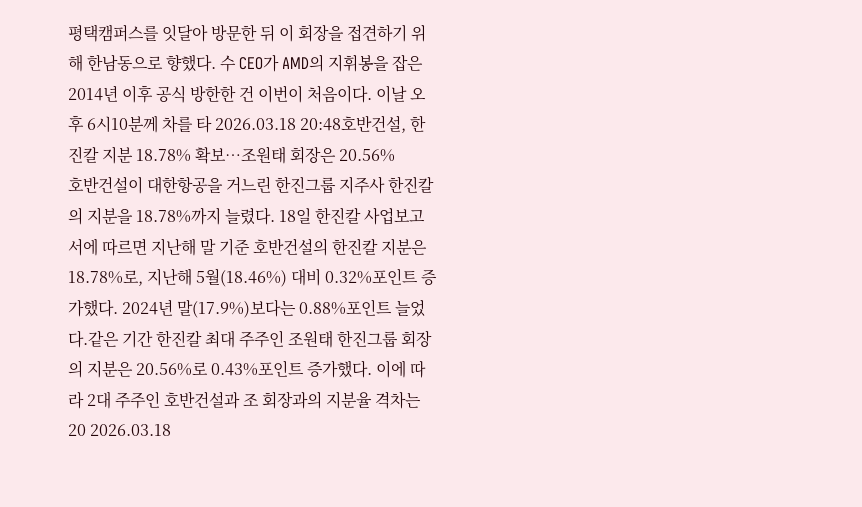평택캠퍼스를 잇달아 방문한 뒤 이 회장을 접견하기 위해 한남동으로 향했다. 수 CEO가 AMD의 지휘봉을 잡은 2014년 이후 공식 방한한 건 이번이 처음이다. 이날 오후 6시10분께 차를 타 2026.03.18 20:48호반건설, 한진칼 지분 18.78% 확보…조원태 회장은 20.56%
호반건설이 대한항공을 거느린 한진그룹 지주사 한진칼의 지분을 18.78%까지 늘렸다. 18일 한진칼 사업보고서에 따르면 지난해 말 기준 호반건설의 한진칼 지분은 18.78%로, 지난해 5월(18.46%) 대비 0.32%포인트 증가했다. 2024년 말(17.9%)보다는 0.88%포인트 늘었다.같은 기간 한진칼 최대 주주인 조원태 한진그룹 회장의 지분은 20.56%로 0.43%포인트 증가했다. 이에 따라 2대 주주인 호반건설과 조 회장과의 지분율 격차는 20 2026.03.18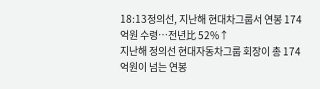18:13정의선, 지난해 현대차그룹서 연봉 174억원 수령…전년比 52%↑
지난해 정의선 현대자동차그룹 회장이 총 174억원이 넘는 연봉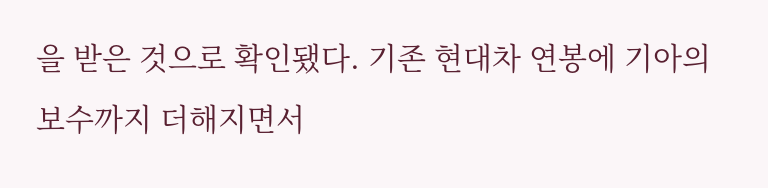을 받은 것으로 확인됐다. 기존 현대차 연봉에 기아의 보수까지 더해지면서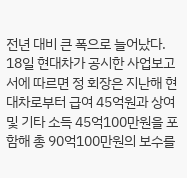전년 대비 큰 폭으로 늘어났다. 18일 현대차가 공시한 사업보고서에 따르면 정 회장은 지난해 현대차로부터 급여 45억원과 상여 및 기타 소득 45억100만원을 포함해 총 90억100만원의 보수를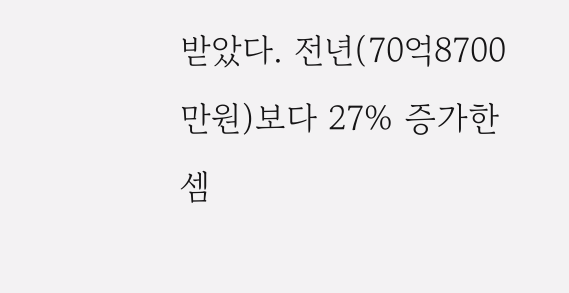받았다. 전년(70억8700만원)보다 27% 증가한 셈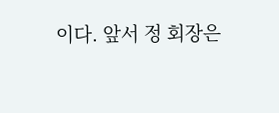이다. 앞서 정 회장은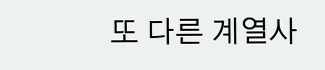또 다른 계열사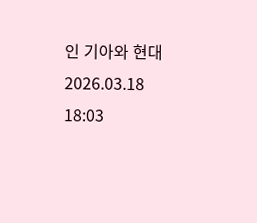인 기아와 현대 2026.03.18 18:03